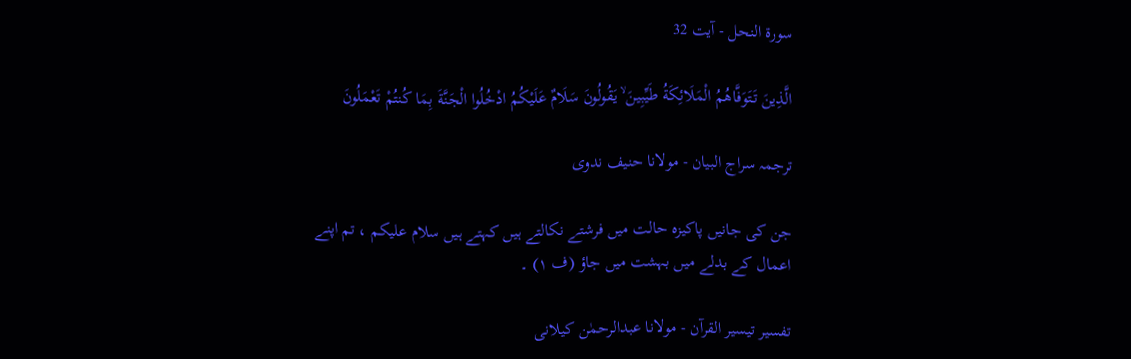سورة النحل - آیت 32

الَّذِينَ تَتَوَفَّاهُمُ الْمَلَائِكَةُ طَيِّبِينَ ۙ يَقُولُونَ سَلَامٌ عَلَيْكُمُ ادْخُلُوا الْجَنَّةَ بِمَا كُنتُمْ تَعْمَلُونَ

ترجمہ سراج البیان - مولانا حنیف ندوی

جن کی جانیں پاکیزہ حالت میں فرشتے نکالتے ہیں کہتے ہیں سلام علیکم ، تم اپنے اعمال کے بدلے میں بہشت میں جاؤ (ف ١) ۔

تفسیر تیسیر القرآن - مولانا عبدالرحمٰن کیلانی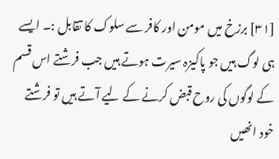[٣١] برزخ میں مومن اور کافر سے سلوک کا تقابل :۔ ایسے ہی لوگ ہیں جو پاکیزہ سیرت ہوتے ہیں جب فرشتے اس قسم کے لوگوں کی روح قبض کرنے کے لیے آتے ہیں تو فرشتے خود انھیں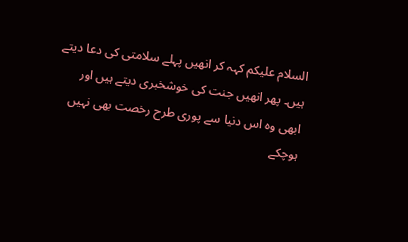السلام علیکم کہہ کر انھیں پہلے سلامتی کی دعا دیتے ہیں۔ پھر انھیں جنت کی خوشخبری دیتے ہیں اور ابھی وہ اس دنیا سے پوری طرح رخصت بھی نہیں ہوچکے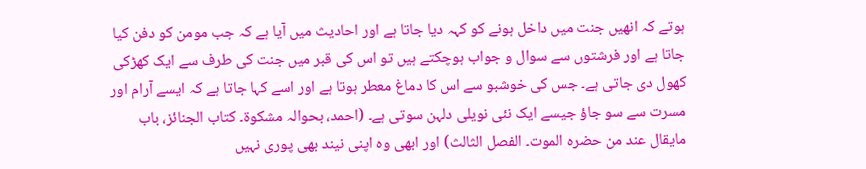ہوتے کہ انھیں جنت میں داخل ہونے کو کہہ دیا جاتا ہے اور احادیث میں آیا ہے کہ جب مومن کو دفن کیا جاتا ہے اور فرشتوں سے سوال و جواب ہوچکتے ہیں تو اس کی قبر میں جنت کی طرف سے ایک کھڑکی کھول دی جاتی ہے۔ جس کی خوشبو سے اس کا دماغ معطر ہوتا ہے اور اسے کہا جاتا ہے کہ ایسے آرام اور مسرت سے سو جاؤ جیسے ایک نئی نویلی دلہن سوتی ہے۔ (احمد، بحوالہ مشکوۃ۔ کتاب الجنائز، باب مایقال عند من حضرہ الموت۔ الفصل الثالث) اور ابھی وہ اپنی نیند بھی پوری نہیں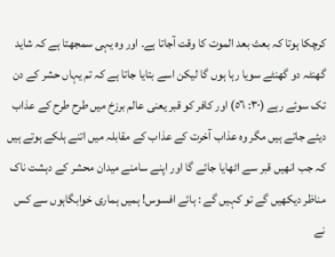کرچکا ہوتا کہ بعث بعد الموت کا وقت آجاتا ہے۔ اور وہ یہی سمجھتا ہے کہ شاید گھنٹہ دو گھنٹے سویا رہا ہوں گا لیکن اسے بتایا جاتا ہے کہ تم یہاں حشر کے دن تک سوئے رہے (٣٠: ٥٦) اور کافر کو قبر یعنی عالم برزخ میں طرح طرح کے عذاب دیئے جاتے ہیں مگر وہ عذاب آخرت کے عذاب کے مقابلہ میں اتنے ہلکے ہوتے ہیں کہ جب انھیں قبر سے اٹھایا جائے گا اور اپنے سامنے میدان محشر کے دہشت ناک مناظر دیکھیں گے تو کہیں گے : ہائے افسوس! ہمیں ہماری خوابگاہوں سے کس نے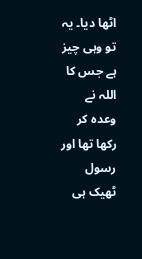اٹھا دیا۔ یہ تو وہی چیز ہے جس کا اللہ نے وعدہ کر رکھا تھا اور رسول ٹھیک ہی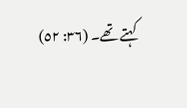کہتے تھے۔ (٣٦: ٥٢)